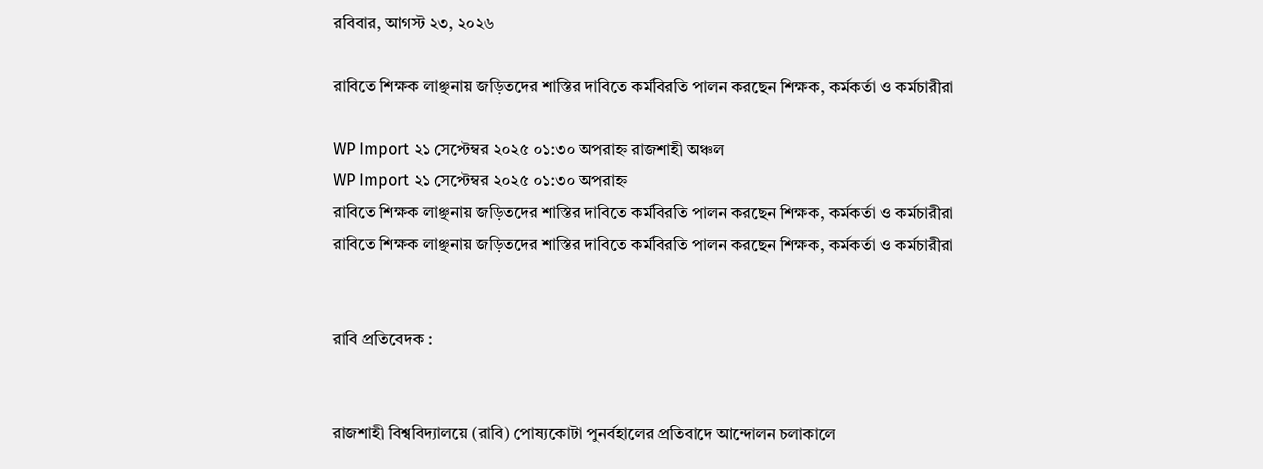রবিবার, আগস্ট ২৩, ২০২৬

রাবিতে শিক্ষক লাঞ্ছনায় জড়িতদের শাস্তির দাবিতে কর্মবিরতি পালন করছেন শিক্ষক, কর্মকর্তা ও কর্মচারীরা

WP Import ২১ সেপ্টেম্বর ২০২৫ ০১:৩০ অপরাহ্ন রাজশাহী অঞ্চল
WP Import ২১ সেপ্টেম্বর ২০২৫ ০১:৩০ অপরাহ্ন
রাবিতে শিক্ষক লাঞ্ছনায় জড়িতদের শাস্তির দাবিতে কর্মবিরতি পালন করছেন শিক্ষক, কর্মকর্তা ও কর্মচারীরা
রাবিতে শিক্ষক লাঞ্ছনায় জড়িতদের শাস্তির দাবিতে কর্মবিরতি পালন করছেন শিক্ষক, কর্মকর্তা ও কর্মচারীরা


রাবি প্রতিবেদক :


রাজশাহী বিশ্ববিদ্যালয়ে (রাবি) পোষ্যকোটা পুনর্বহালের প্রতিবাদে আন্দোলন চলাকালে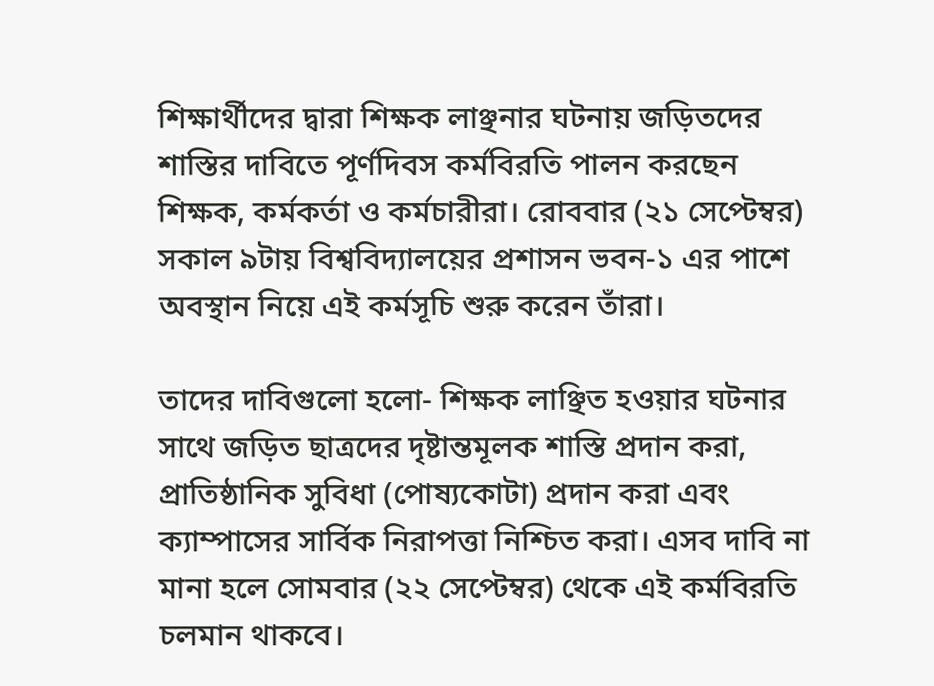শিক্ষার্থীদের দ্বারা শিক্ষক লাঞ্ছনার ঘটনায় জড়িতদের শাস্তির দাবিতে পূর্ণদিবস কর্মবিরতি পালন করছেন শিক্ষক, কর্মকর্তা ও কর্মচারীরা। রোববার (২১ সেপ্টেম্বর) সকাল ৯টায় বিশ্ববিদ্যালয়ের প্রশাসন ভবন-১ এর পাশে অবস্থান নিয়ে এই কর্মসূচি শুরু করেন তাঁরা।

তাদের দাবিগুলো হলো- শিক্ষক লাঞ্ছিত হওয়ার ঘটনার সাথে জড়িত ছাত্রদের দৃষ্টান্তমূলক শাস্তি প্রদান করা, প্রাতিষ্ঠানিক সুবিধা (পোষ্যকোটা) প্রদান করা এবং ক্যাম্পাসের সার্বিক নিরাপত্তা নিশ্চিত করা। এসব দাবি না মানা হলে সোমবার (২২ সেপ্টেম্বর) থেকে এই কর্মবিরতি চলমান থাকবে।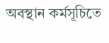অবস্থান কর্মসূচিতে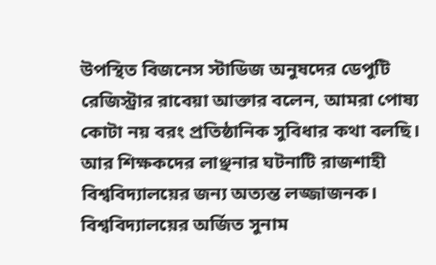উপস্থিত বিজনেস স্টাডিজ অনুষদের ডেপুটি রেজিস্ট্রার রাবেয়া আক্তার বলেন, আমরা পোষ্য কোটা নয় বরং প্রতিষ্ঠানিক সুবিধার কথা বলছি। আর শিক্ষকদের লাঞ্ছনার ঘটনাটি রাজশাহী বিশ্ববিদ্যালয়ের জন্য অত্যন্ত লজ্জাজনক। বিশ্ববিদ্যালয়ের অর্জিত সুনাম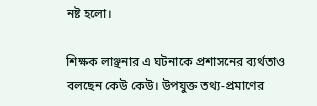নষ্ট হলো।

শিক্ষক লাঞ্ছনার এ ঘটনাকে প্রশাসনের ব্যর্থতাও বলছেন কেউ কেউ। উপযুক্ত তথ্য-প্রমাণের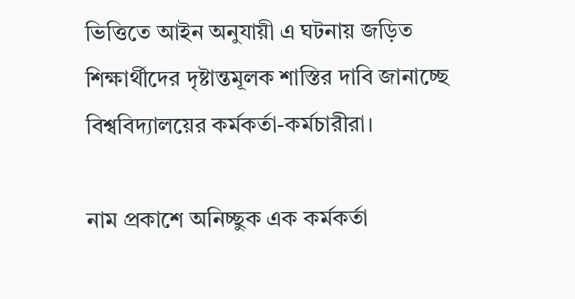ভিত্তিতে আইন অনুযায়ী এ ঘটনায় জড়িত শিক্ষার্থীদের দৃষ্টান্তমূলক শাস্তির দাবি জানাচ্ছে বিশ্ববিদ্যালয়ের কর্মকর্তা-কর্মচারীরা।

নাম প্রকাশে অনিচ্ছুক এক কর্মকর্তা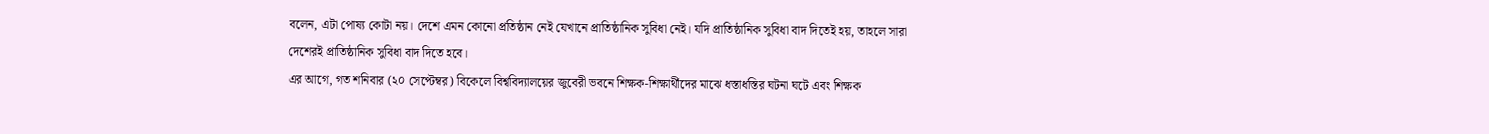বলেন, এটা পোষ্য কোটা নয়। দেশে এমন কোনো প্রতিষ্ঠান নেই যেখানে প্রাতিষ্ঠানিক সুবিধা নেই। যদি প্রাতিষ্ঠানিক সুবিধা বাদ দিতেই হয়, তাহলে সারা দেশেরই প্রাতিষ্ঠানিক সুবিধা বাদ দিতে হবে।
এর আগে, গত শনিবার (২০ সেপ্টেম্বর) বিকেলে বিশ্ববিদ্যালয়ের জুবেরী ভবনে শিক্ষক-শিক্ষার্থীদের মাঝে ধস্তাধস্তির ঘটনা ঘটে এবং শিক্ষক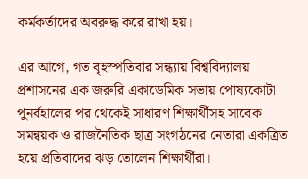কর্মকর্তাদের অবরুদ্ধ করে রাখা হয়।

এর আগে, গত বৃহস্পতিবার সন্ধ্যায় বিশ্ববিদ্যালয় প্রশাসনের এক জরুরি একাডেমিক সভায় পোষ্যকোটা পুনর্বহালের পর থেকেই সাধারণ শিক্ষার্থীসহ সাবেক সমন্বয়ক ও রাজনৈতিক ছাত্র সংগঠনের নেতারা একত্রিত হয়ে প্রতিবাদের ঝড় তোলেন শিক্ষার্থীরা।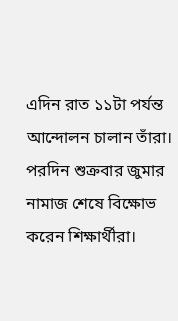এদিন রাত ১১টা পর্যন্ত আন্দোলন চালান তাঁরা। পরদিন শুক্রবার জুমার নামাজ শেষে বিক্ষোভ করেন শিক্ষার্থীরা।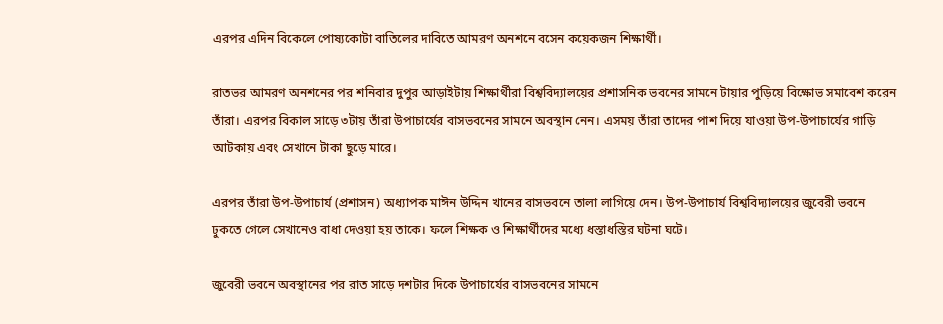এরপর এদিন বিকেলে পোষ্যকোটা বাতিলের দাবিতে আমরণ অনশনে বসেন কয়েকজন শিক্ষার্থী।

রাতভর আমরণ অনশনের পর শনিবার দুপুর আড়াইটায় শিক্ষার্থীরা বিশ্ববিদ্যালয়ের প্রশাসনিক ভবনের সামনে টায়ার পুড়িয়ে বিক্ষোভ সমাবেশ করেন তাঁরা। এরপর বিকাল সাড়ে ৩টায় তাঁরা উপাচার্যের বাসভবনের সামনে অবস্থান নেন। এসময় তাঁরা তাদের পাশ দিয়ে যাওয়া উপ-উপাচার্যের গাড়ি আটকায় এবং সেখানে টাকা ছুড়ে মারে।

এরপর তাঁরা উপ-উপাচার্য (প্রশাসন) অধ্যাপক মাঈন উদ্দিন খানের বাসভবনে তালা লাগিয়ে দেন। উপ-উপাচার্য বিশ্ববিদ্যালয়ের জুবেরী ভবনে ঢুকতে গেলে সেখানেও বাধা দেওয়া হয় তাকে। ফলে শিক্ষক ও শিক্ষার্থীদের মধ্যে ধস্তাধস্তির ঘটনা ঘটে।

জুবেরী ভবনে অবস্থানের পর রাত সাড়ে দশটার দিকে উপাচার্যের বাসভবনের সামনে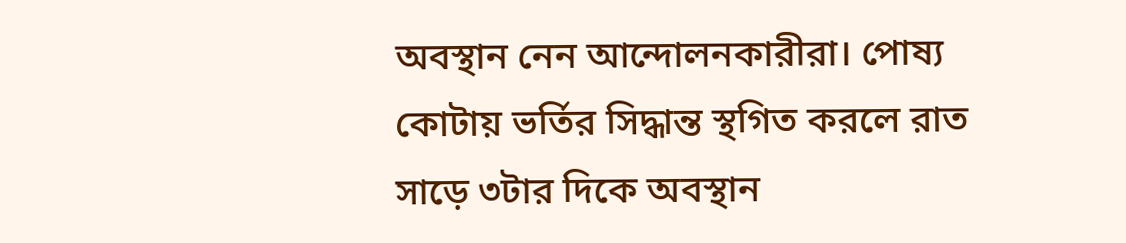অবস্থান নেন আন্দোলনকারীরা। পোষ্য কোটায় ভর্তির সিদ্ধান্ত স্থগিত করলে রাত সাড়ে ৩টার দিকে অবস্থান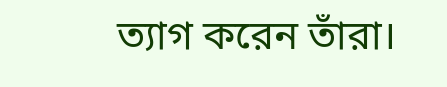ত্যাগ করেন তাঁরা।